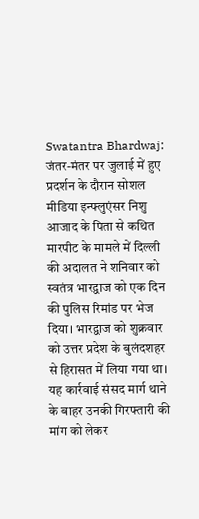Swatantra Bhardwaj: जंतर-मंतर पर जुलाई में हुए प्रदर्शन के दौरान सोशल मीडिया इन्फ्लुएंसर निशु आजाद के पिता से कथित मारपीट के मामले में दिल्ली की अदालत ने शनिवार को स्वतंत्र भारद्वाज को एक दिन की पुलिस रिमांड पर भेज दिया। भारद्वाज को शुक्रवार को उत्तर प्रदेश के बुलंदशहर से हिरासत में लिया गया था। यह कार्रवाई संसद मार्ग थाने के बाहर उनकी गिरफ्तारी की मांग को लेकर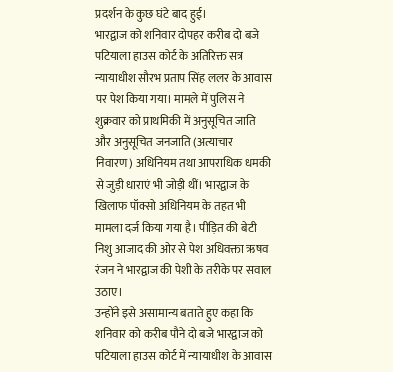प्रदर्शन के कुछ घंटे बाद हुई।
भारद्वाज को शनिवार दोपहर करीब दो बजे पटियाला हाउस कोर्ट के अतिरिक्त सत्र न्यायाधीश सौरभ प्रताप सिंह ललर के आवास पर पेश किया गया। मामले में पुलिस ने शुक्रवार को प्राथमिकी में अनुसूचित जाति और अनुसूचित जनजाति (अत्याचार निवारण) अधिनियम तथा आपराधिक धमकी से जुड़ी धाराएं भी जोड़ी थीं। भारद्वाज के खिलाफ पॉक्सो अधिनियम के तहत भी मामला दर्ज किया गया है। पीड़ित की बेटी निशु आजाद की ओर से पेश अधिवक्ता ऋषव रंजन ने भारद्वाज की पेशी के तरीके पर सवाल उठाए।
उन्होंने इसे असामान्य बताते हुए कहा कि शनिवार को करीब पौने दो बजे भारद्वाज को पटियाला हाउस कोर्ट में न्यायाधीश के आवास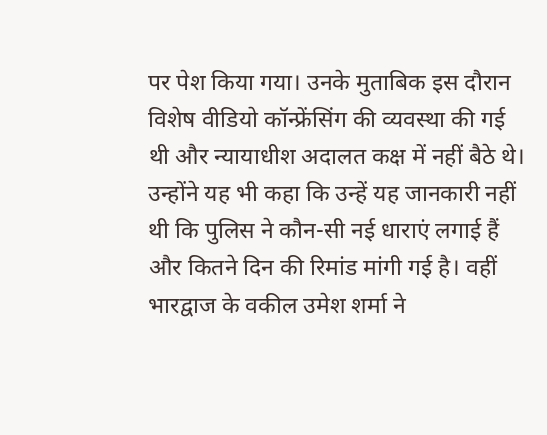पर पेश किया गया। उनके मुताबिक इस दौरान विशेष वीडियो कॉन्फ्रेंसिंग की व्यवस्था की गई थी और न्यायाधीश अदालत कक्ष में नहीं बैठे थे। उन्होंने यह भी कहा कि उन्हें यह जानकारी नहीं थी कि पुलिस ने कौन-सी नई धाराएं लगाई हैं और कितने दिन की रिमांड मांगी गई है। वहीं भारद्वाज के वकील उमेश शर्मा ने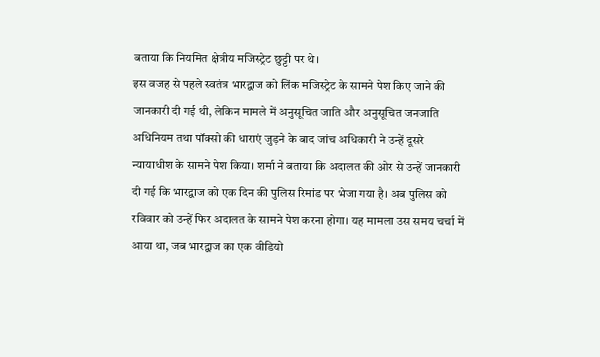बताया कि नियमित क्षेत्रीय मजिस्ट्रेट छुट्टी पर थे।
इस वजह से पहले स्वतंत्र भारद्वाज को लिंक मजिस्ट्रेट के सामने पेश किए जाने की जानकारी दी गई थी, लेकिन मामले में अनुसूचित जाति और अनुसूचित जनजाति अधिनियम तथा पॉक्सो की धाराएं जुड़ने के बाद जांच अधिकारी ने उन्हें दूसरे न्यायाधीश के सामने पेश किया। शर्मा ने बताया कि अदालत की ओर से उन्हें जानकारी दी गई कि भारद्वाज को एक दिन की पुलिस रिमांड पर भेजा गया है। अब पुलिस को रविवार को उन्हें फिर अदालत के सामने पेश करना होगा। यह मामला उस समय चर्चा में आया था, जब भारद्वाज का एक वीडियो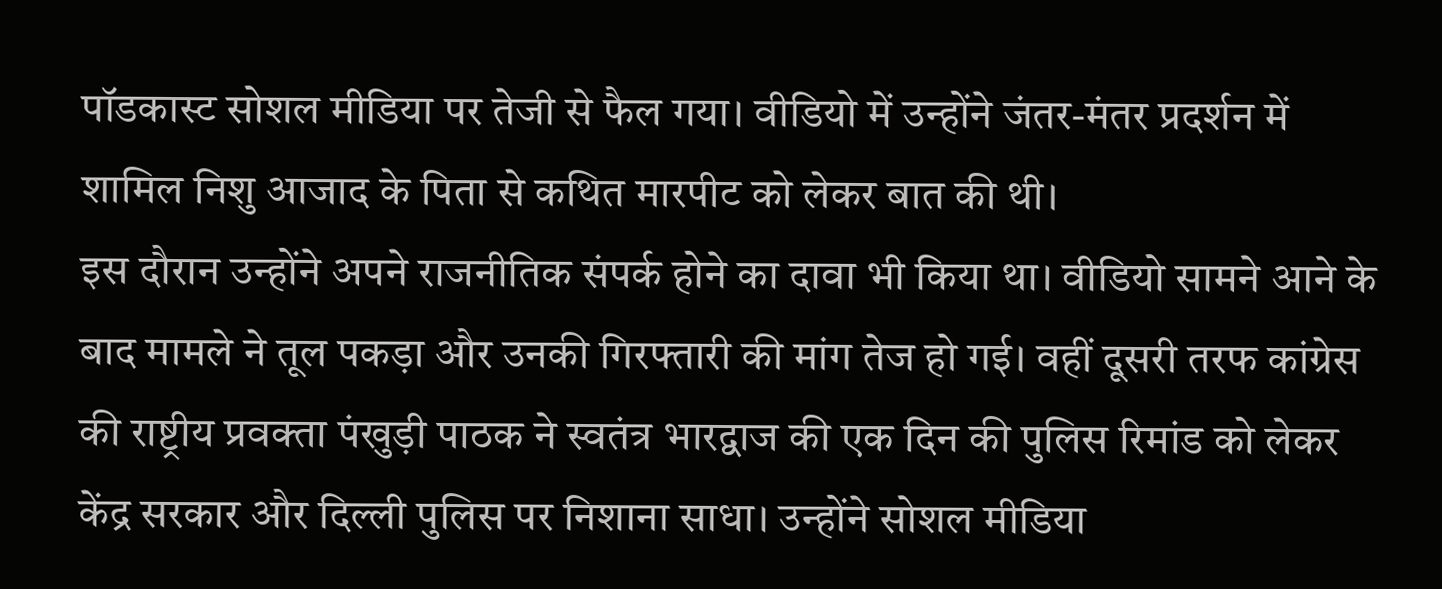पॉडकास्ट सोशल मीडिया पर तेजी से फैल गया। वीडियो में उन्होंने जंतर-मंतर प्रदर्शन में शामिल निशु आजाद के पिता से कथित मारपीट को लेकर बात की थी।
इस दौरान उन्होंने अपने राजनीतिक संपर्क होने का दावा भी किया था। वीडियो सामने आने के बाद मामले ने तूल पकड़ा और उनकी गिरफ्तारी की मांग तेज हो गई। वहीं दूसरी तरफ कांग्रेस की राष्ट्रीय प्रवक्ता पंखुड़ी पाठक ने स्वतंत्र भारद्वाज की एक दिन की पुलिस रिमांड को लेकर केंद्र सरकार और दिल्ली पुलिस पर निशाना साधा। उन्होंने सोशल मीडिया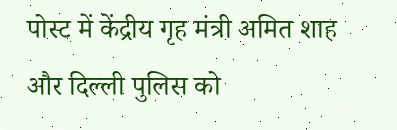पोस्ट में केंद्रीय गृह मंत्री अमित शाह और दिल्ली पुलिस को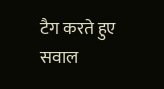टैग करते हुए सवाल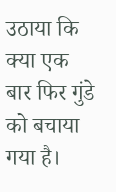उठाया कि क्या एक बार फिर गुंडे को बचाया गया है।